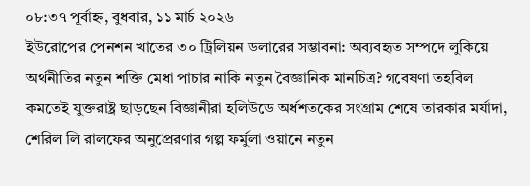০৮:৩৭ পূর্বাহ্ন, বুধবার, ১১ মার্চ ২০২৬
ইউরোপের পেনশন খাতের ৩০ ট্রিলিয়ন ডলারের সম্ভাবনা: অব্যবহৃত সম্পদে লুকিয়ে অর্থনীতির নতুন শক্তি মেধা পাচার নাকি নতুন বৈজ্ঞানিক মানচিত্র? গবেষণা তহবিল কমতেই যুক্তরাষ্ট্র ছাড়ছেন বিজ্ঞানীরা হলিউডে অর্ধশতকের সংগ্রাম শেষে তারকার মর্যাদা, শেরিল লি রালফের অনুপ্রেরণার গল্প ফর্মুলা ওয়ানে নতুন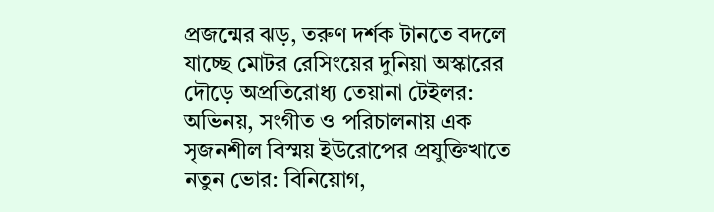প্রজন্মের ঝড়, তরুণ দর্শক টানতে বদলে যাচ্ছে মোটর রেসিংয়ের দুনিয়া অস্কারের দৌড়ে অপ্রতিরোধ্য তেয়ানা টেইলর: অভিনয়, সংগীত ও পরিচালনায় এক সৃজনশীল বিস্ময় ইউরোপের প্রযুক্তিখাতে নতুন ভোর: বিনিয়োগ,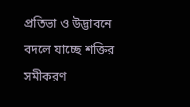প্রতিভা ও উদ্ভাবনে বদলে যাচ্ছে শক্তির সমীকরণ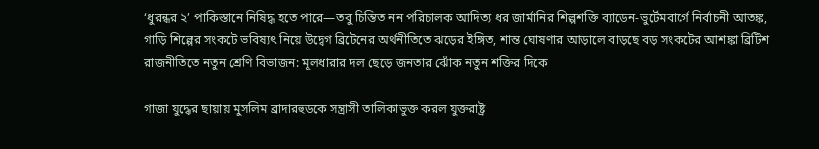‘ধুরন্ধর ২’ পাকিস্তানে নিষিদ্ধ হতে পারে—তবু চিন্তিত নন পরিচালক আদিত্য ধর জার্মানির শিল্পশক্তি ব্যাডেন-ভুর্টেমবার্গে নির্বাচনী আতঙ্ক, গাড়ি শিল্পের সংকটে ভবিষ্যৎ নিয়ে উদ্বেগ ব্রিটেনের অর্থনীতিতে ঝড়ের ইঙ্গিত, শান্ত ঘোষণার আড়ালে বাড়ছে বড় সংকটের আশঙ্কা ব্রিটিশ রাজনীতিতে নতুন শ্রেণি বিভাজন: মূলধারার দল ছেড়ে জনতার ঝোঁক নতুন শক্তির দিকে

গাজা যুদ্ধের ছায়ায় মুসলিম ব্রাদারহুডকে সন্ত্রাসী তালিকাভুক্ত করল যুক্তরাষ্ট্র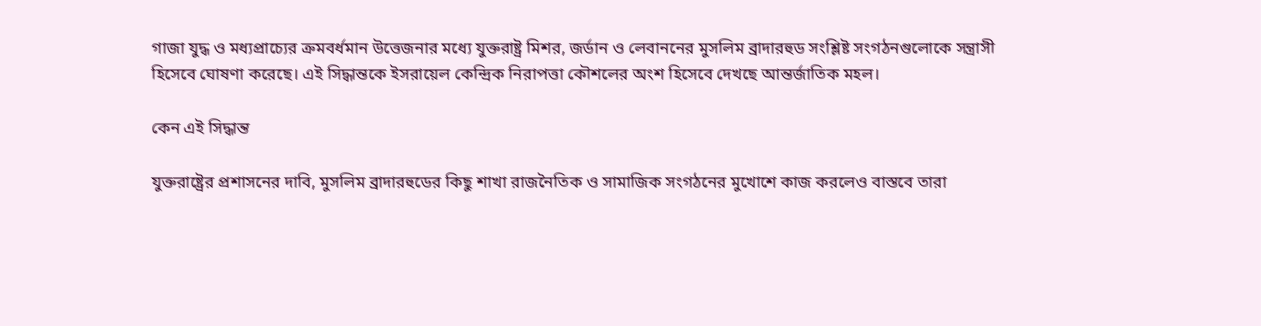গাজা যুদ্ধ ও মধ্যপ্রাচ্যের ক্রমবর্ধমান উত্তেজনার মধ্যে যুক্তরাষ্ট্র মিশর, জর্ডান ও লেবাননের মুসলিম ব্রাদারহুড সংশ্লিষ্ট সংগঠনগুলোকে সন্ত্রাসী হিসেবে ঘোষণা করেছে। এই সিদ্ধান্তকে ইসরায়েল কেন্দ্রিক নিরাপত্তা কৌশলের অংশ হিসেবে দেখছে আন্তর্জাতিক মহল।

কেন এই সিদ্ধান্ত

যুক্তরাষ্ট্রের প্রশাসনের দাবি, মুসলিম ব্রাদারহুডের কিছু শাখা রাজনৈতিক ও সামাজিক সংগঠনের মুখোশে কাজ করলেও বাস্তবে তারা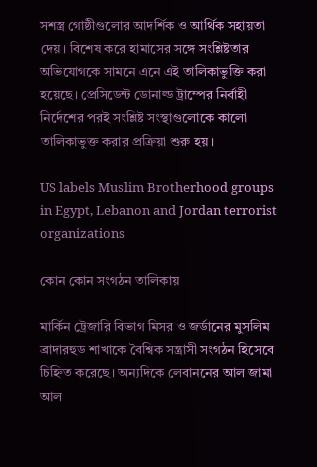সশস্ত্র গোষ্ঠীগুলোর আদর্শিক ও আর্থিক সহায়তা দেয়। বিশেষ করে হামাসের সঙ্গে সংশ্লিষ্টতার অভিযোগকে সামনে এনে এই তালিকাভুক্তি করা হয়েছে। প্রেসিডেন্ট ডোনাল্ড ট্রাম্পের নির্বাহী নির্দেশের পরই সংশ্লিষ্ট সংস্থাগুলোকে কালো তালিকাভুক্ত করার প্রক্রিয়া শুরু হয়।

US labels Muslim Brotherhood groups in Egypt, Lebanon and Jordan terrorist  organizations

কোন কোন সংগঠন তালিকায়

মার্কিন ট্রেজারি বিভাগ মিসর ও জর্ডানের মুসলিম ব্রাদারহুড শাখাকে বৈশ্বিক সন্ত্রাসী সংগঠন হিসেবে চিহ্নিত করেছে। অন্যদিকে লেবাননের আল জামা আল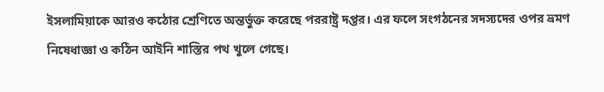ইসলামিয়াকে আরও কঠোর শ্রেণিতে অন্তর্ভুক্ত করেছে পররাষ্ট্র দপ্তর। এর ফলে সংগঠনের সদস্যদের ওপর ভ্রমণ নিষেধাজ্ঞা ও কঠিন আইনি শাস্তির পথ খুলে গেছে।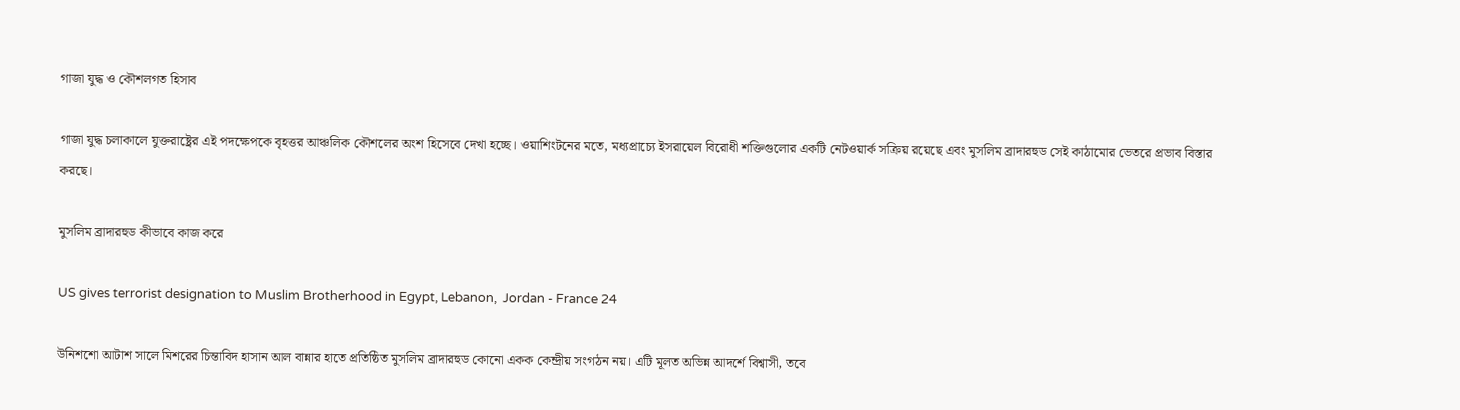গাজা যুদ্ধ ও কৌশলগত হিসাব

গাজা যুদ্ধ চলাকালে যুক্তরাষ্ট্রের এই পদক্ষেপকে বৃহত্তর আঞ্চলিক কৌশলের অংশ হিসেবে দেখা হচ্ছে। ওয়াশিংটনের মতে, মধ্যপ্রাচ্যে ইসরায়েল বিরোধী শক্তিগুলোর একটি নেটওয়ার্ক সক্রিয় রয়েছে এবং মুসলিম ব্রাদারহুড সেই কাঠামোর ভেতরে প্রভাব বিস্তার করছে।

মুসলিম ব্রাদারহুড কীভাবে কাজ করে

US gives terrorist designation to Muslim Brotherhood in Egypt, Lebanon,  Jordan - France 24

উনিশশো আটাশ সালে মিশরের চিন্তাবিদ হাসান আল বান্নার হাতে প্রতিষ্ঠিত মুসলিম ব্রাদারহুড কোনো একক কেন্দ্রীয় সংগঠন নয়। এটি মূলত অভিন্ন আদর্শে বিশ্বাসী, তবে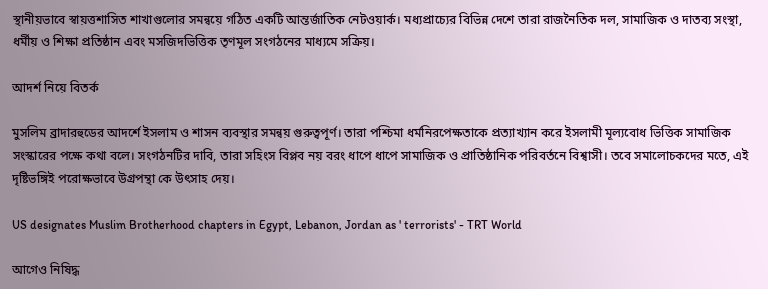স্থানীয়ভাবে স্বায়ত্তশাসিত শাখাগুলোর সমন্বয়ে গঠিত একটি আন্তর্জাতিক নেটওয়ার্ক। মধ্যপ্রাচ্যের বিভিন্ন দেশে তারা রাজনৈতিক দল, সামাজিক ও দাতব্য সংস্থা, ধর্মীয় ও শিক্ষা প্রতিষ্ঠান এবং মসজিদভিত্তিক তৃণমূল সংগঠনের মাধ্যমে সক্রিয়।

আদর্শ নিয়ে বিতর্ক

মুসলিম ব্রাদারহুডের আদর্শে ইসলাম ও শাসন ব্যবস্থার সমন্বয় গুরুত্বপূর্ণ। তারা পশ্চিমা ধর্মনিরপেক্ষতাকে প্রত্যাখ্যান করে ইসলামী মূল্যবোধ ভিত্তিক সামাজিক সংস্কারের পক্ষে কথা বলে। সংগঠনটির দাবি, তারা সহিংস বিপ্লব নয় বরং ধাপে ধাপে সামাজিক ও প্রাতিষ্ঠানিক পরিবর্তনে বিশ্বাসী। তবে সমালোচকদের মতে, এই দৃষ্টিভঙ্গিই পরোক্ষভাবে উগ্রপন্থা কে উৎসাহ দেয়।

US designates Muslim Brotherhood chapters in Egypt, Lebanon, Jordan as ' terrorists' - TRT World

আগেও নিষিদ্ধ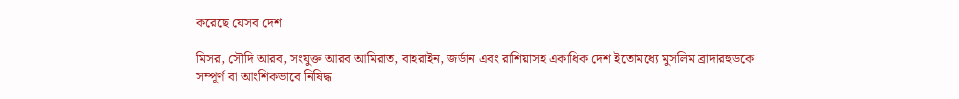করেছে যেসব দেশ

মিসর, সৌদি আরব, সংযুক্ত আরব আমিরাত, বাহরাইন, জর্ডান এবং রাশিয়াসহ একাধিক দেশ ইতোমধ্যে মুসলিম ব্রাদারহুডকে সম্পূর্ণ বা আংশিকভাবে নিষিদ্ধ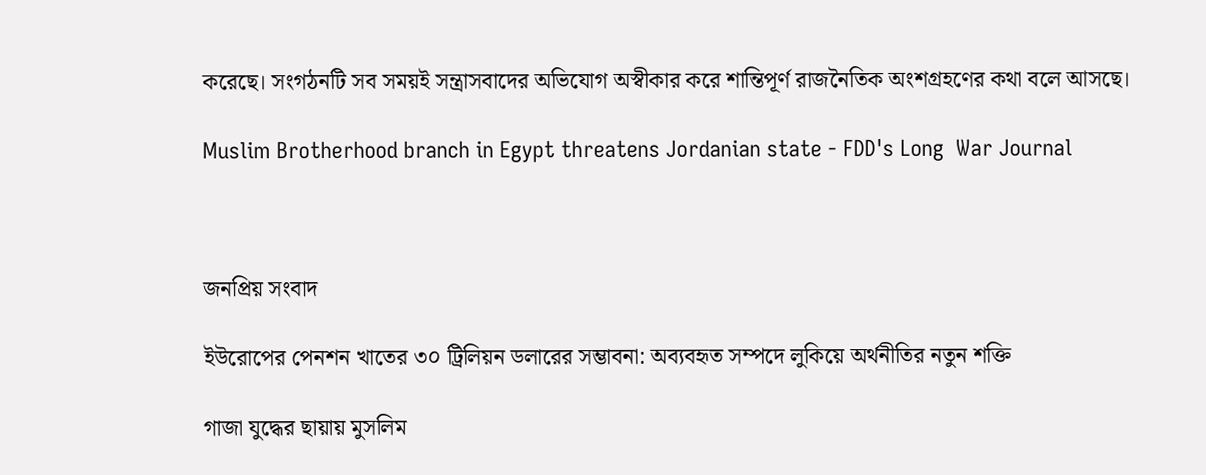করেছে। সংগঠনটি সব সময়ই সন্ত্রাসবাদের অভিযোগ অস্বীকার করে শান্তিপূর্ণ রাজনৈতিক অংশগ্রহণের কথা বলে আসছে।

Muslim Brotherhood branch in Egypt threatens Jordanian state - FDD's Long  War Journal



জনপ্রিয় সংবাদ

ইউরোপের পেনশন খাতের ৩০ ট্রিলিয়ন ডলারের সম্ভাবনা: অব্যবহৃত সম্পদে লুকিয়ে অর্থনীতির নতুন শক্তি

গাজা যুদ্ধের ছায়ায় মুসলিম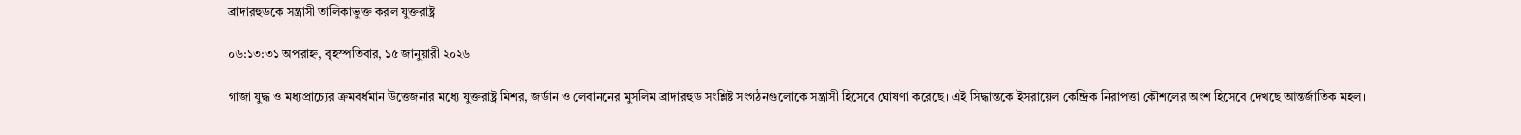ব্রাদারহুডকে সন্ত্রাসী তালিকাভুক্ত করল যুক্তরাষ্ট্র

০৬:১৩:৩১ অপরাহ্ন, বৃহস্পতিবার, ১৫ জানুয়ারী ২০২৬

গাজা যুদ্ধ ও মধ্যপ্রাচ্যের ক্রমবর্ধমান উত্তেজনার মধ্যে যুক্তরাষ্ট্র মিশর, জর্ডান ও লেবাননের মুসলিম ব্রাদারহুড সংশ্লিষ্ট সংগঠনগুলোকে সন্ত্রাসী হিসেবে ঘোষণা করেছে। এই সিদ্ধান্তকে ইসরায়েল কেন্দ্রিক নিরাপত্তা কৌশলের অংশ হিসেবে দেখছে আন্তর্জাতিক মহল।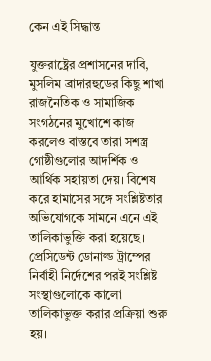কেন এই সিদ্ধান্ত

যুক্তরাষ্ট্রের প্রশাসনের দাবি, মুসলিম ব্রাদারহুডের কিছু শাখা রাজনৈতিক ও সামাজিক সংগঠনের মুখোশে কাজ করলেও বাস্তবে তারা সশস্ত্র গোষ্ঠীগুলোর আদর্শিক ও আর্থিক সহায়তা দেয়। বিশেষ করে হামাসের সঙ্গে সংশ্লিষ্টতার অভিযোগকে সামনে এনে এই তালিকাভুক্তি করা হয়েছে। প্রেসিডেন্ট ডোনাল্ড ট্রাম্পের নির্বাহী নির্দেশের পরই সংশ্লিষ্ট সংস্থাগুলোকে কালো তালিকাভুক্ত করার প্রক্রিয়া শুরু হয়।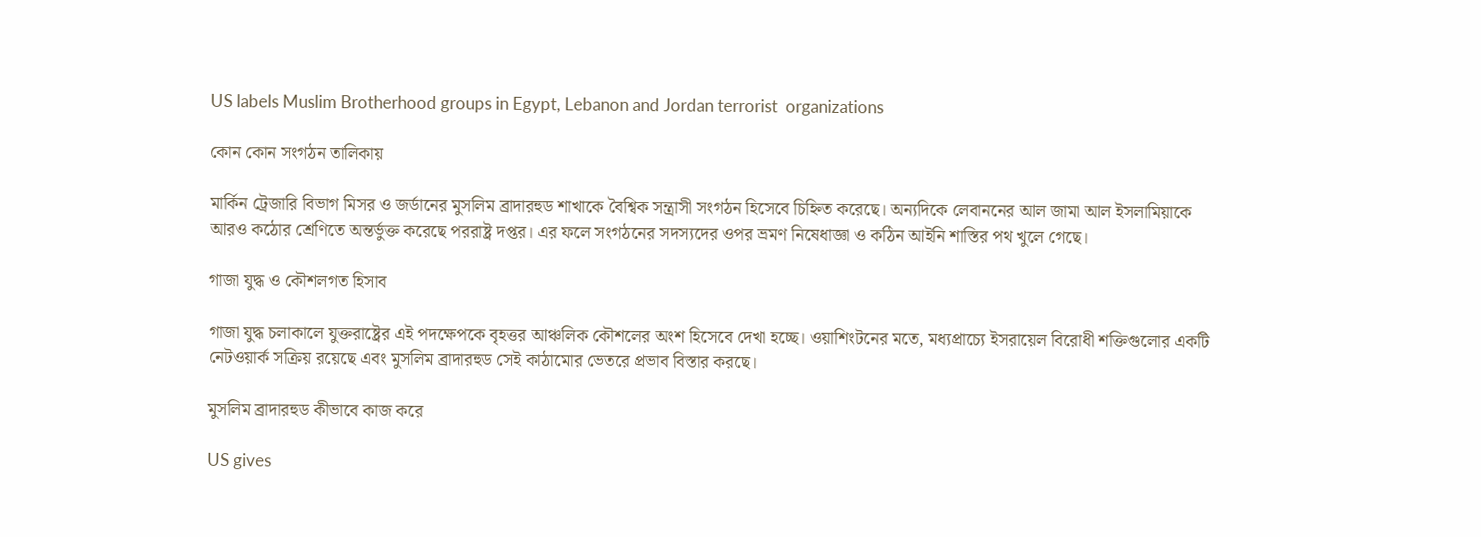US labels Muslim Brotherhood groups in Egypt, Lebanon and Jordan terrorist  organizations

কোন কোন সংগঠন তালিকায়

মার্কিন ট্রেজারি বিভাগ মিসর ও জর্ডানের মুসলিম ব্রাদারহুড শাখাকে বৈশ্বিক সন্ত্রাসী সংগঠন হিসেবে চিহ্নিত করেছে। অন্যদিকে লেবাননের আল জামা আল ইসলামিয়াকে আরও কঠোর শ্রেণিতে অন্তর্ভুক্ত করেছে পররাষ্ট্র দপ্তর। এর ফলে সংগঠনের সদস্যদের ওপর ভ্রমণ নিষেধাজ্ঞা ও কঠিন আইনি শাস্তির পথ খুলে গেছে।

গাজা যুদ্ধ ও কৌশলগত হিসাব

গাজা যুদ্ধ চলাকালে যুক্তরাষ্ট্রের এই পদক্ষেপকে বৃহত্তর আঞ্চলিক কৌশলের অংশ হিসেবে দেখা হচ্ছে। ওয়াশিংটনের মতে, মধ্যপ্রাচ্যে ইসরায়েল বিরোধী শক্তিগুলোর একটি নেটওয়ার্ক সক্রিয় রয়েছে এবং মুসলিম ব্রাদারহুড সেই কাঠামোর ভেতরে প্রভাব বিস্তার করছে।

মুসলিম ব্রাদারহুড কীভাবে কাজ করে

US gives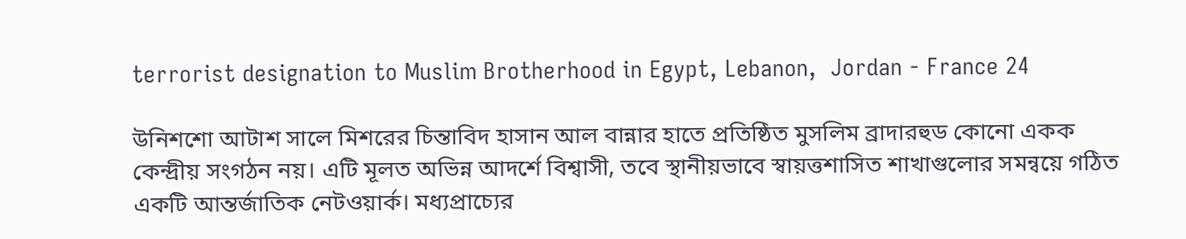terrorist designation to Muslim Brotherhood in Egypt, Lebanon,  Jordan - France 24

উনিশশো আটাশ সালে মিশরের চিন্তাবিদ হাসান আল বান্নার হাতে প্রতিষ্ঠিত মুসলিম ব্রাদারহুড কোনো একক কেন্দ্রীয় সংগঠন নয়। এটি মূলত অভিন্ন আদর্শে বিশ্বাসী, তবে স্থানীয়ভাবে স্বায়ত্তশাসিত শাখাগুলোর সমন্বয়ে গঠিত একটি আন্তর্জাতিক নেটওয়ার্ক। মধ্যপ্রাচ্যের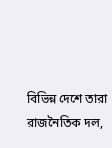বিভিন্ন দেশে তারা রাজনৈতিক দল,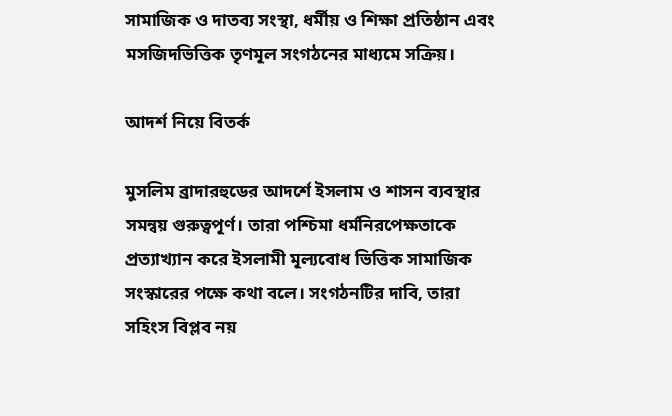সামাজিক ও দাতব্য সংস্থা, ধর্মীয় ও শিক্ষা প্রতিষ্ঠান এবং মসজিদভিত্তিক তৃণমূল সংগঠনের মাধ্যমে সক্রিয়।

আদর্শ নিয়ে বিতর্ক

মুসলিম ব্রাদারহুডের আদর্শে ইসলাম ও শাসন ব্যবস্থার সমন্বয় গুরুত্বপূর্ণ। তারা পশ্চিমা ধর্মনিরপেক্ষতাকে প্রত্যাখ্যান করে ইসলামী মূল্যবোধ ভিত্তিক সামাজিক সংস্কারের পক্ষে কথা বলে। সংগঠনটির দাবি, তারা সহিংস বিপ্লব নয়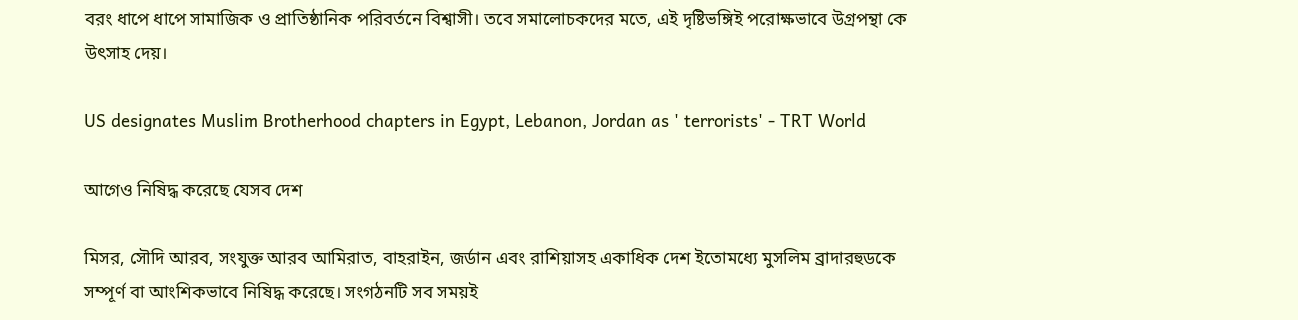বরং ধাপে ধাপে সামাজিক ও প্রাতিষ্ঠানিক পরিবর্তনে বিশ্বাসী। তবে সমালোচকদের মতে, এই দৃষ্টিভঙ্গিই পরোক্ষভাবে উগ্রপন্থা কে উৎসাহ দেয়।

US designates Muslim Brotherhood chapters in Egypt, Lebanon, Jordan as ' terrorists' - TRT World

আগেও নিষিদ্ধ করেছে যেসব দেশ

মিসর, সৌদি আরব, সংযুক্ত আরব আমিরাত, বাহরাইন, জর্ডান এবং রাশিয়াসহ একাধিক দেশ ইতোমধ্যে মুসলিম ব্রাদারহুডকে সম্পূর্ণ বা আংশিকভাবে নিষিদ্ধ করেছে। সংগঠনটি সব সময়ই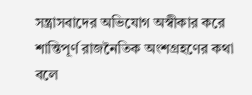সন্ত্রাসবাদের অভিযোগ অস্বীকার করে শান্তিপূর্ণ রাজনৈতিক অংশগ্রহণের কথা বলে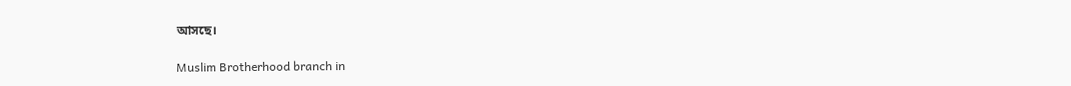আসছে।

Muslim Brotherhood branch in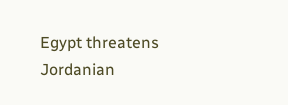Egypt threatens Jordanian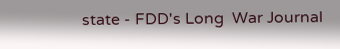state - FDD's Long  War Journal